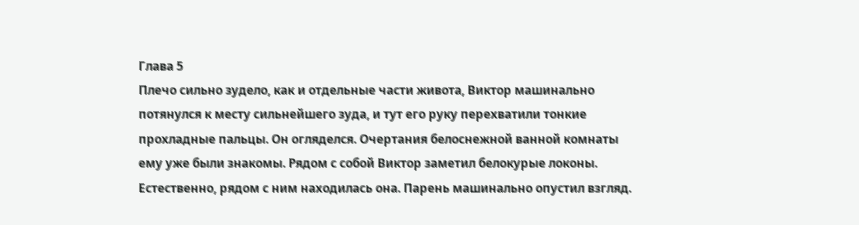Глава 5
Плечо сильно зудело, как и отдельные части живота, Виктор машинально потянулся к месту сильнейшего зуда, и тут его руку перехватили тонкие прохладные пальцы. Он огляделся. Очертания белоснежной ванной комнаты ему уже были знакомы. Рядом с собой Виктор заметил белокурые локоны. Естественно, рядом с ним находилась она. Парень машинально опустил взгляд.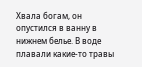Хвала богам, он опустился в ванну в нижнем белье. В воде плавали какие-то травы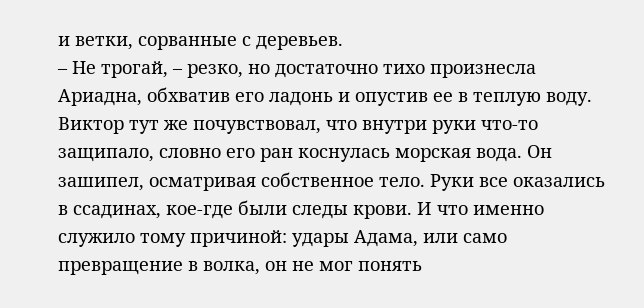и ветки, сорванные с деревьев.
– Не трогай, – резко, но достаточно тихо произнесла Ариадна, обхватив его ладонь и опустив ее в теплую воду.
Виктор тут же почувствовал, что внутри руки что-то защипало, словно его ран коснулась морская вода. Он зашипел, осматривая собственное тело. Руки все оказались в ссадинах, кое-где были следы крови. И что именно служило тому причиной: удары Адама, или само превращение в волка, он не мог понять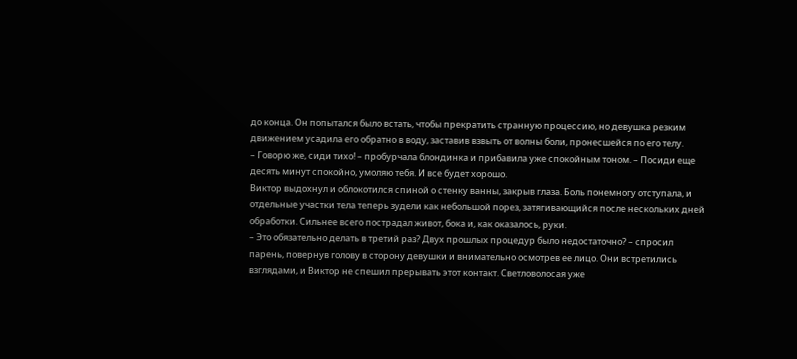до конца. Он попытался было встать, чтобы прекратить странную процессию, но девушка резким движением усадила его обратно в воду, заставив взвыть от волны боли, пронесшейся по его телу.
– Говорю же, сиди тихо! – пробурчала блондинка и прибавила уже спокойным тоном. – Посиди еще десять минут спокойно, умоляю тебя. И все будет хорошо.
Виктор выдохнул и облокотился спиной о стенку ванны, закрыв глаза. Боль понемногу отступала, и отдельные участки тела теперь зудели как небольшой порез, затягивающийся после нескольких дней обработки. Сильнее всего пострадал живот, бока и, как оказалось, руки.
– Это обязательно делать в третий раз? Двух прошлых процедур было недостаточно? – спросил парень, повернув голову в сторону девушки и внимательно осмотрев ее лицо. Они встретились взглядами, и Виктор не спешил прерывать этот контакт. Светловолосая уже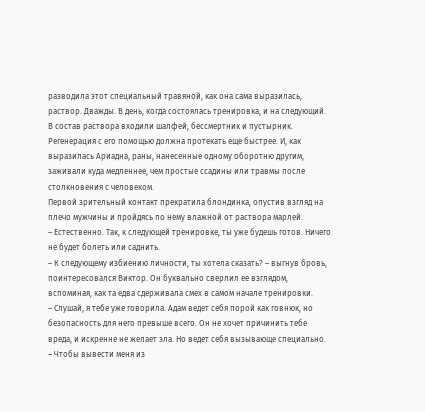разводила этот специальный травяной, как она сама выразилась, раствор. Дважды. В день, когда состоялась тренировка, и на следующий. В состав раствора входили шалфей, бессмертник и пустырник. Регенерация с его помощью должна протекать еще быстрее. И, как выразилась Ариадна, раны, нанесенные одному оборотню другим, заживали куда медленнее, чем простые ссадины или травмы после столкновения с человеком.
Первой зрительный контакт прекратила блондинка, опустив взгляд на плечо мужчины и пройдясь по нему влажной от раствора марлей.
– Естественно. Так, к следующей тренировке, ты уже будешь готов. Ничего не будет болеть или саднить.
– К следующему избиению личности, ты хотела сказать? – выгнув бровь, поинтересовался Виктор. Он буквально сверлил ее взглядом, вспоминая, как та едва сдерживала смех в самом начале тренировки.
– Слушай, я тебе уже говорила. Адам ведет себя порой как говнюк, но безопасность для него превыше всего. Он не хочет причинить тебе вреда, и искренне не желает зла. Но ведет себя вызывающе специально.
– Чтобы вывести меня из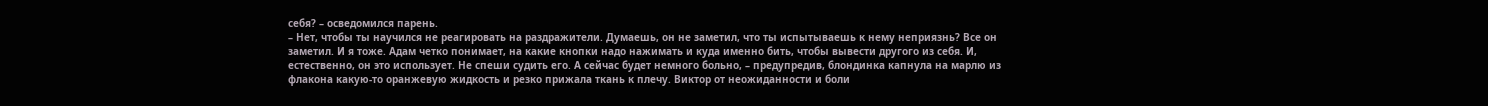себя? – осведомился парень.
– Нет, чтобы ты научился не реагировать на раздражители. Думаешь, он не заметил, что ты испытываешь к нему неприязнь? Все он заметил. И я тоже. Адам четко понимает, на какие кнопки надо нажимать и куда именно бить, чтобы вывести другого из себя. И, естественно, он это использует. Не спеши судить его. А сейчас будет немного больно, – предупредив, блондинка капнула на марлю из флакона какую-то оранжевую жидкость и резко прижала ткань к плечу. Виктор от неожиданности и боли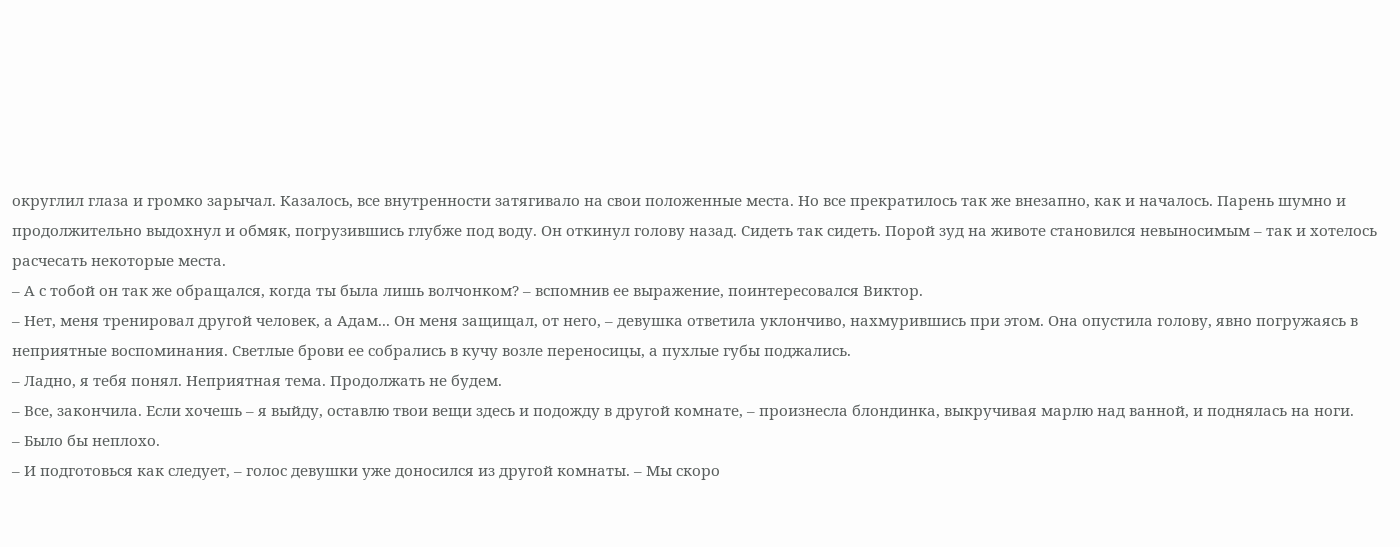округлил глаза и громко зарычал. Казалось, все внутренности затягивало на свои положенные места. Но все прекратилось так же внезапно, как и началось. Парень шумно и продолжительно выдохнул и обмяк, погрузившись глубже под воду. Он откинул голову назад. Сидеть так сидеть. Порой зуд на животе становился невыносимым – так и хотелось расчесать некоторые места.
– А с тобой он так же обращался, когда ты была лишь волчонком? – вспомнив ее выражение, поинтересовался Виктор.
– Нет, меня тренировал другой человек, а Адам... Он меня защищал, от него, – девушка ответила уклончиво, нахмурившись при этом. Она опустила голову, явно погружаясь в неприятные воспоминания. Светлые брови ее собрались в кучу возле переносицы, а пухлые губы поджались.
– Ладно, я тебя понял. Неприятная тема. Продолжать не будем.
– Все, закончила. Если хочешь – я выйду, оставлю твои вещи здесь и подожду в другой комнате, – произнесла блондинка, выкручивая марлю над ванной, и поднялась на ноги.
– Было бы неплохо.
– И подготовься как следует, – голос девушки уже доносился из другой комнаты. – Мы скоро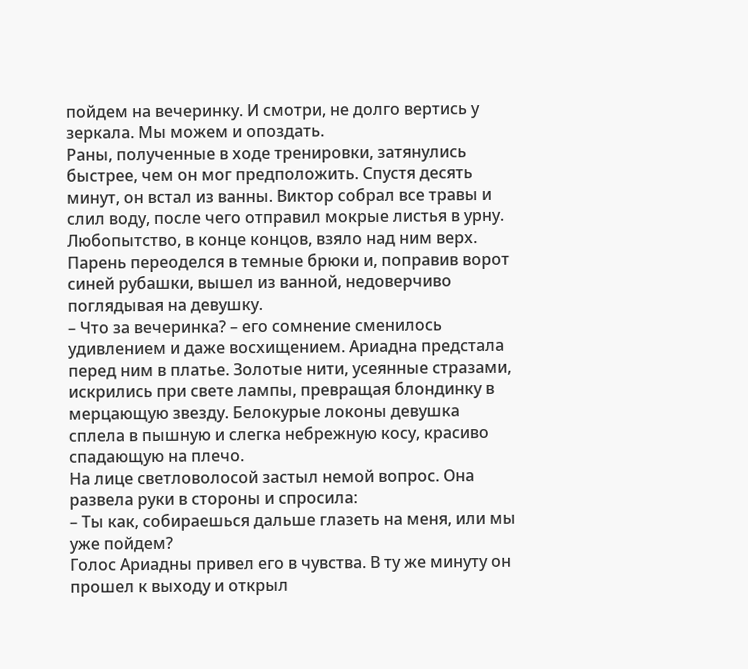пойдем на вечеринку. И смотри, не долго вертись у зеркала. Мы можем и опоздать.
Раны, полученные в ходе тренировки, затянулись быстрее, чем он мог предположить. Спустя десять минут, он встал из ванны. Виктор собрал все травы и слил воду, после чего отправил мокрые листья в урну. Любопытство, в конце концов, взяло над ним верх. Парень переоделся в темные брюки и, поправив ворот синей рубашки, вышел из ванной, недоверчиво поглядывая на девушку.
– Что за вечеринка? – его сомнение сменилось удивлением и даже восхищением. Ариадна предстала перед ним в платье. Золотые нити, усеянные стразами, искрились при свете лампы, превращая блондинку в мерцающую звезду. Белокурые локоны девушка сплела в пышную и слегка небрежную косу, красиво спадающую на плечо.
На лице светловолосой застыл немой вопрос. Она развела руки в стороны и спросила:
– Ты как, собираешься дальше глазеть на меня, или мы уже пойдем?
Голос Ариадны привел его в чувства. В ту же минуту он прошел к выходу и открыл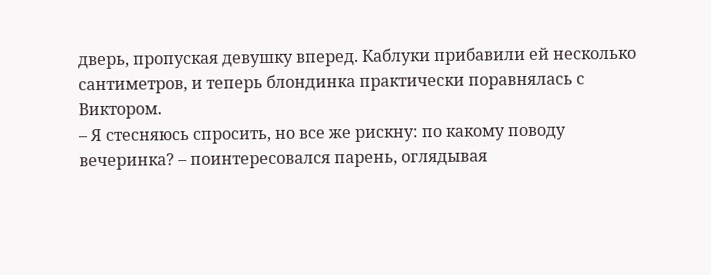дверь, пропуская девушку вперед. Каблуки прибавили ей несколько сантиметров, и теперь блондинка практически поравнялась с Виктором.
– Я стесняюсь спросить, но все же рискну: по какому поводу вечеринка? – поинтересовался парень, оглядывая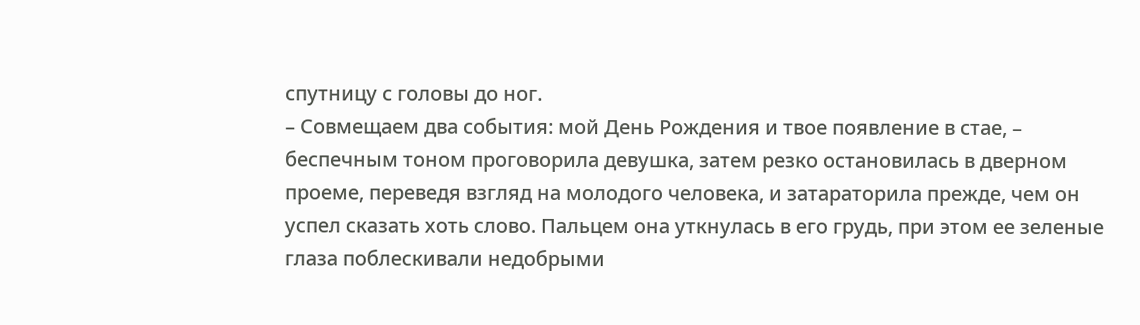спутницу с головы до ног.
– Совмещаем два события: мой День Рождения и твое появление в стае, – беспечным тоном проговорила девушка, затем резко остановилась в дверном проеме, переведя взгляд на молодого человека, и затараторила прежде, чем он успел сказать хоть слово. Пальцем она уткнулась в его грудь, при этом ее зеленые глаза поблескивали недобрыми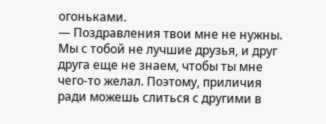огоньками.
— Поздравления твои мне не нужны. Мы с тобой не лучшие друзья, и друг друга еще не знаем, чтобы ты мне чего-то желал. Поэтому, приличия ради можешь слиться с другими в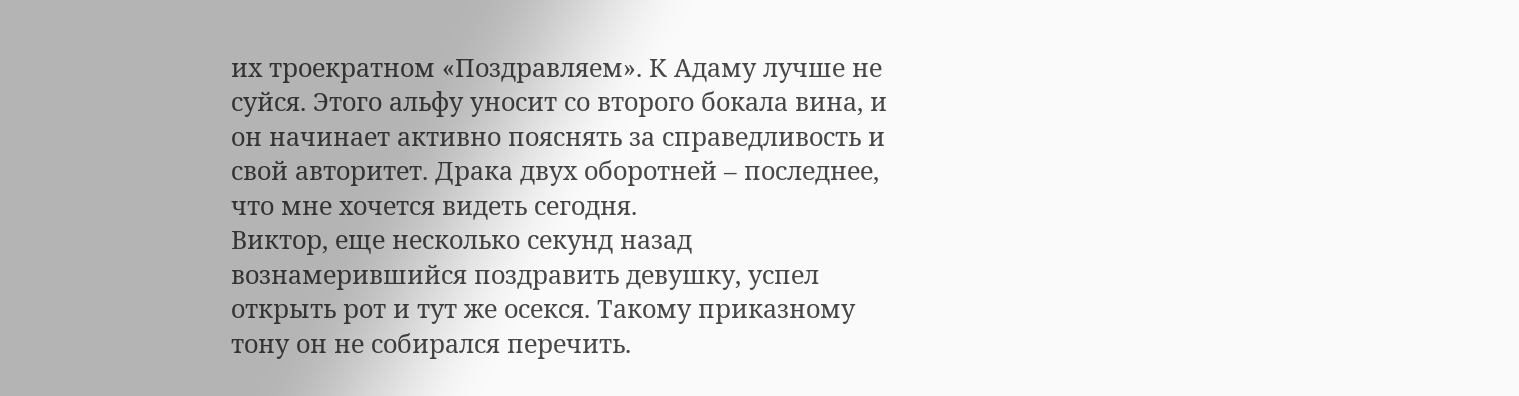их троекратном «Поздравляем». К Адаму лучше не суйся. Этого альфу уносит со второго бокала вина, и он начинает активно пояснять за справедливость и свой авторитет. Драка двух оборотней – последнее, что мне хочется видеть сегодня.
Виктор, еще несколько секунд назад вознамерившийся поздравить девушку, успел открыть рот и тут же осекся. Такому приказному тону он не собирался перечить.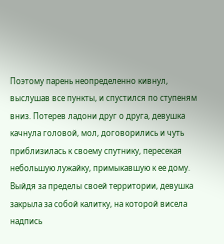Поэтому парень неопределенно кивнул, выслушав все пункты, и спустился по ступеням вниз. Потерев ладони друг о друга, девушка качнула головой, мол, договорились и чуть приблизилась к своему спутнику, пересекая небольшую лужайку, примыкавшую к ее дому. Выйдя за пределы своей территории, девушка закрыла за собой калитку, на которой висела надпись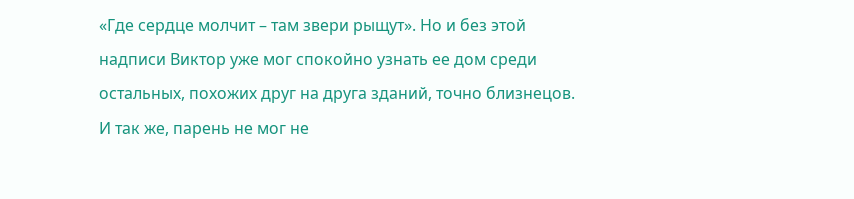«Где сердце молчит – там звери рыщут». Но и без этой надписи Виктор уже мог спокойно узнать ее дом среди остальных, похожих друг на друга зданий, точно близнецов.
И так же, парень не мог не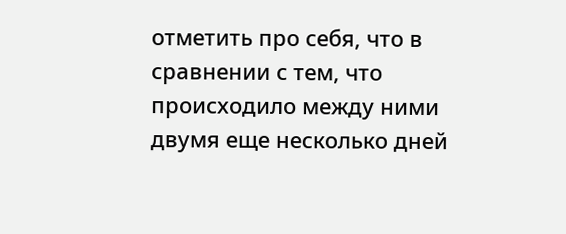отметить про себя, что в сравнении с тем, что происходило между ними двумя еще несколько дней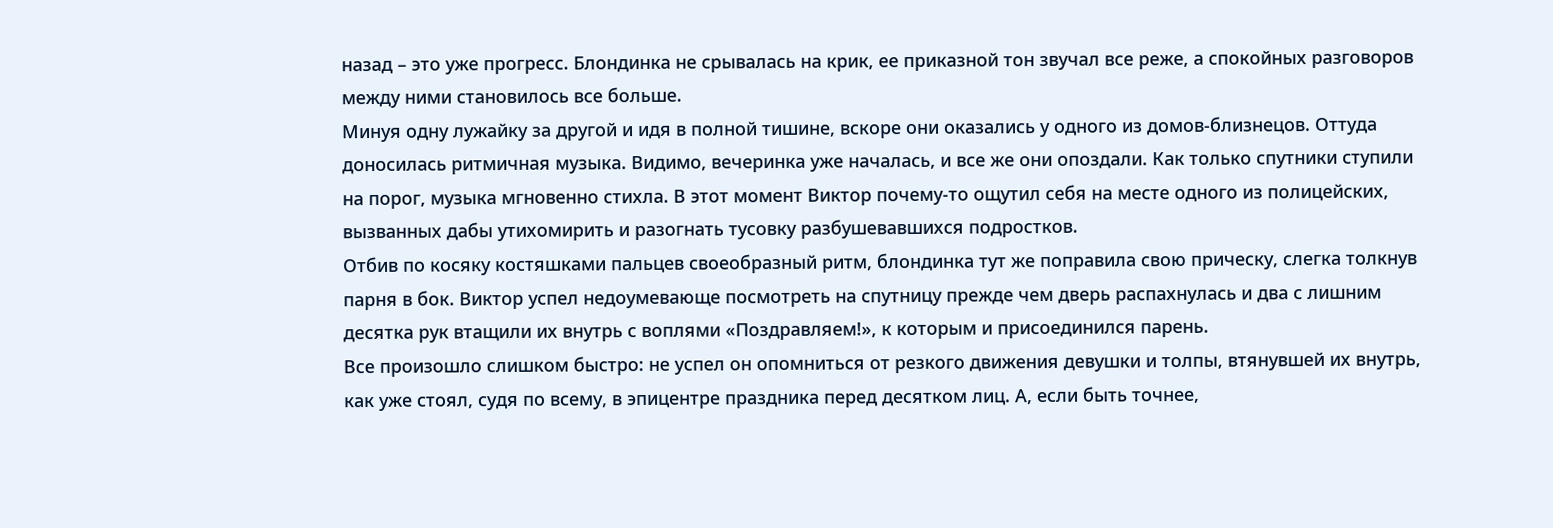назад – это уже прогресс. Блондинка не срывалась на крик, ее приказной тон звучал все реже, а спокойных разговоров между ними становилось все больше.
Минуя одну лужайку за другой и идя в полной тишине, вскоре они оказались у одного из домов-близнецов. Оттуда доносилась ритмичная музыка. Видимо, вечеринка уже началась, и все же они опоздали. Как только спутники ступили на порог, музыка мгновенно стихла. В этот момент Виктор почему-то ощутил себя на месте одного из полицейских, вызванных дабы утихомирить и разогнать тусовку разбушевавшихся подростков.
Отбив по косяку костяшками пальцев своеобразный ритм, блондинка тут же поправила свою прическу, слегка толкнув парня в бок. Виктор успел недоумевающе посмотреть на спутницу прежде чем дверь распахнулась и два с лишним десятка рук втащили их внутрь с воплями «Поздравляем!», к которым и присоединился парень.
Все произошло слишком быстро: не успел он опомниться от резкого движения девушки и толпы, втянувшей их внутрь, как уже стоял, судя по всему, в эпицентре праздника перед десятком лиц. А, если быть точнее,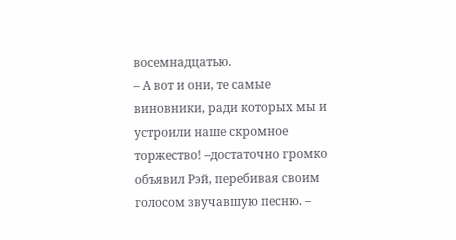восемнадцатью.
– А вот и они, те самые виновники, ради которых мы и устроили наше скромное торжество! –достаточно громко объявил Рэй, перебивая своим голосом звучавшую песню. –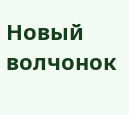Новый волчонок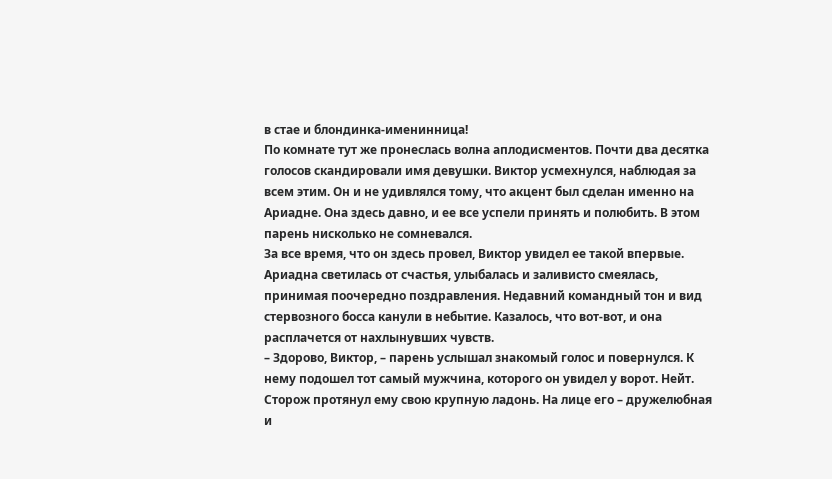в стае и блондинка-именинница!
По комнате тут же пронеслась волна аплодисментов. Почти два десятка голосов скандировали имя девушки. Виктор усмехнулся, наблюдая за всем этим. Он и не удивлялся тому, что акцент был сделан именно на Ариадне. Она здесь давно, и ее все успели принять и полюбить. В этом парень нисколько не сомневался.
За все время, что он здесь провел, Виктор увидел ее такой впервые. Ариадна светилась от счастья, улыбалась и заливисто смеялась, принимая поочередно поздравления. Недавний командный тон и вид стервозного босса канули в небытие. Казалось, что вот-вот, и она расплачется от нахлынувших чувств.
– Здорово, Виктор, – парень услышал знакомый голос и повернулся. К нему подошел тот самый мужчина, которого он увидел у ворот. Нейт. Сторож протянул ему свою крупную ладонь. На лице его – дружелюбная и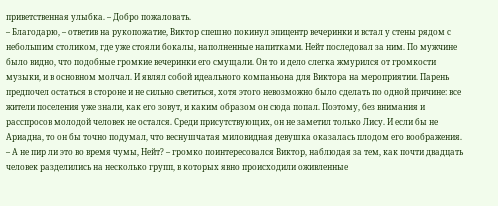приветственная улыбка. – Добро пожаловать.
– Благодарю, – ответив на рукопожатие, Виктор спешно покинул эпицентр вечеринки и встал у стены рядом с небольшим столиком, где уже стояли бокалы, наполненные напитками. Нейт последовал за ним. По мужчине было видно, что подобные громкие вечеринки его смущали. Он то и дело слегка жмурился от громкости музыки, и в основном молчал. И являл собой идеального компаньона для Виктора на мероприятии. Парень предпочел остаться в стороне и не сильно светиться, хотя этого невозможно было сделать по одной причине: все жители поселения уже знали, как его зовут, и каким образом он сюда попал. Поэтому, без внимания и расспросов молодой человек не остался. Среди присутствующих, он не заметил только Лису. И если бы не Ариадна, то он бы точно подумал, что веснушчатая миловидная девушка оказалась плодом его воображения.
– А не пир ли это во время чумы, Нейт? – громко поинтересовался Виктор, наблюдая за тем, как почти двадцать человек разделились на несколько групп, в которых явно происходили оживленные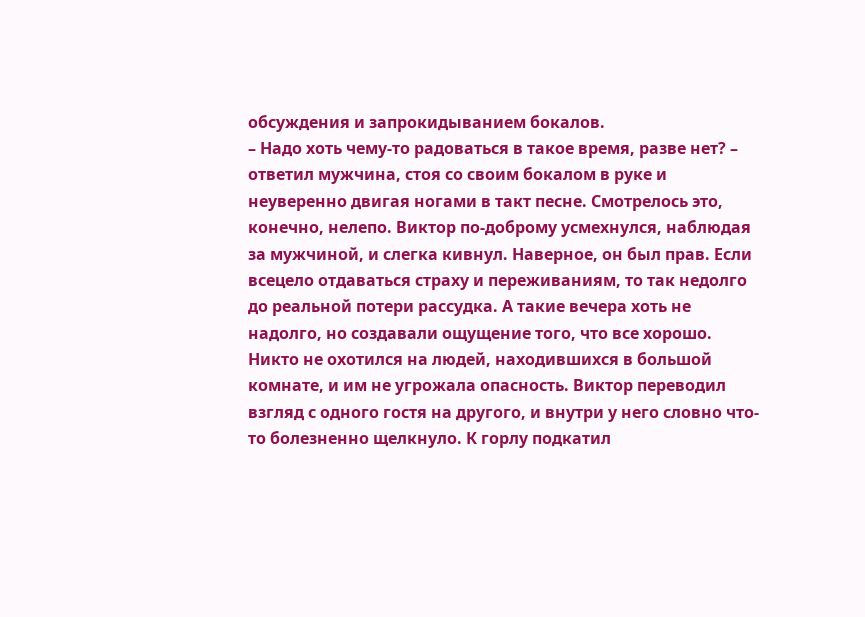обсуждения и запрокидыванием бокалов.
– Надо хоть чему-то радоваться в такое время, разве нет? – ответил мужчина, стоя со своим бокалом в руке и неуверенно двигая ногами в такт песне. Смотрелось это, конечно, нелепо. Виктор по-доброму усмехнулся, наблюдая за мужчиной, и слегка кивнул. Наверное, он был прав. Если всецело отдаваться страху и переживаниям, то так недолго до реальной потери рассудка. А такие вечера хоть не надолго, но создавали ощущение того, что все хорошо. Никто не охотился на людей, находившихся в большой комнате, и им не угрожала опасность. Виктор переводил взгляд с одного гостя на другого, и внутри у него словно что-то болезненно щелкнуло. К горлу подкатил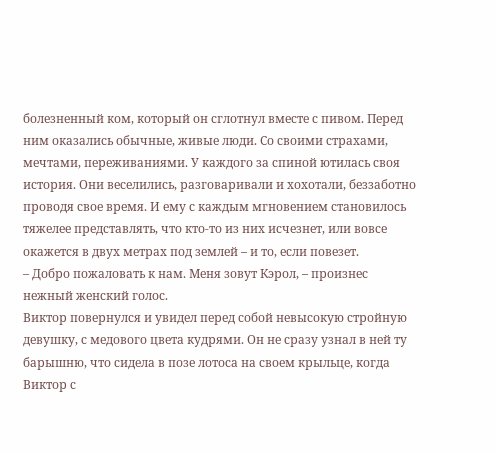болезненный ком, который он сглотнул вместе с пивом. Перед ним оказались обычные, живые люди. Со своими страхами, мечтами, переживаниями. У каждого за спиной ютилась своя история. Они веселились, разговаривали и хохотали, беззаботно проводя свое время. И ему с каждым мгновением становилось тяжелее представлять, что кто-то из них исчезнет, или вовсе окажется в двух метрах под землей – и то, если повезет.
– Добро пожаловать к нам. Меня зовут Кэрол, – произнес нежный женский голос.
Виктор повернулся и увидел перед собой невысокую стройную девушку, с медового цвета кудрями. Он не сразу узнал в ней ту барышню, что сидела в позе лотоса на своем крыльце, когда Виктор с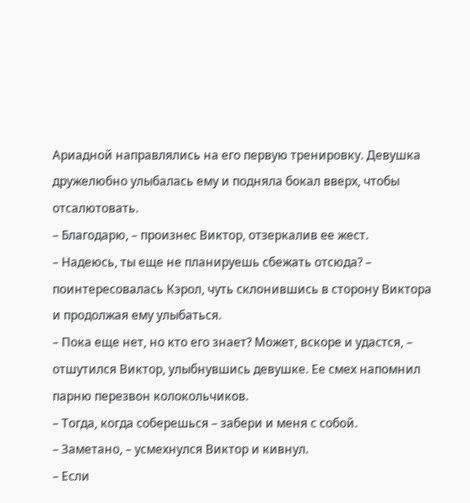Ариадной направлялись на его первую тренировку. Девушка дружелюбно улыбалась ему и подняла бокал вверх, чтобы отсалютовать.
– Благодарю, – произнес Виктор, отзеркалив ее жест.
– Надеюсь, ты еще не планируешь сбежать отсюда? – поинтересовалась Кэрол, чуть склонившись в сторону Виктора и продолжая ему улыбаться.
– Пока еще нет, но кто его знает? Может, вскоре и удастся, – отшутился Виктор, улыбнувшись девушке. Ее смех напомнил парню перезвон колокольчиков.
– Тогда, когда соберешься – забери и меня с собой.
– Заметано, – усмехнулся Виктор и кивнул.
– Если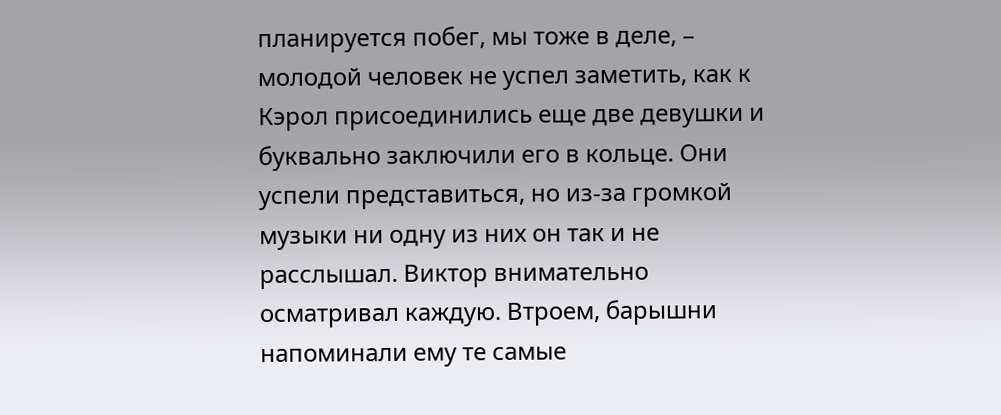планируется побег, мы тоже в деле, – молодой человек не успел заметить, как к Кэрол присоединились еще две девушки и буквально заключили его в кольце. Они успели представиться, но из-за громкой музыки ни одну из них он так и не расслышал. Виктор внимательно осматривал каждую. Втроем, барышни напоминали ему те самые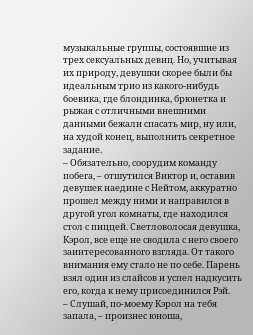музыкальные группы, состоявшие из трех сексуальных девиц. Но, учитывая их природу, девушки скорее были бы идеальным трио из какого-нибудь боевика, где блондинка, брюнетка и рыжая с отличными внешними данными бежали спасать мир, ну или, на худой конец, выполнить секретное задание.
– Обязательно, соорудим команду побега, – отшутился Виктор и, оставив девушек наедине с Нейтом, аккуратно прошел между ними и направился в другой угол комнаты, где находился стол с пиццей. Светловолосая девушка, Кэрол, все еще не сводила с него своего заинтересованного взгляда. От такого внимания ему стало не по себе. Парень взял один из слайсов и успел надкусить его, когда к нему присоединился Рэй.
– Слушай, по-моему Кэрол на тебя запала, – произнес юноша,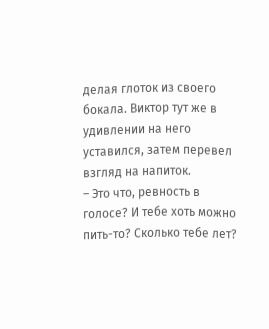делая глоток из своего бокала. Виктор тут же в удивлении на него уставился, затем перевел взгляд на напиток.
– Это что, ревность в голосе? И тебе хоть можно пить-то? Сколько тебе лет?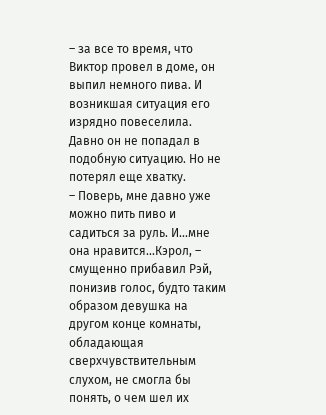– за все то время, что Виктор провел в доме, он выпил немного пива. И возникшая ситуация его изрядно повеселила. Давно он не попадал в подобную ситуацию. Но не потерял еще хватку.
– Поверь, мне давно уже можно пить пиво и садиться за руль. И...мне она нравится...Кэрол, – смущенно прибавил Рэй, понизив голос, будто таким образом девушка на другом конце комнаты, обладающая сверхчувствительным слухом, не смогла бы понять, о чем шел их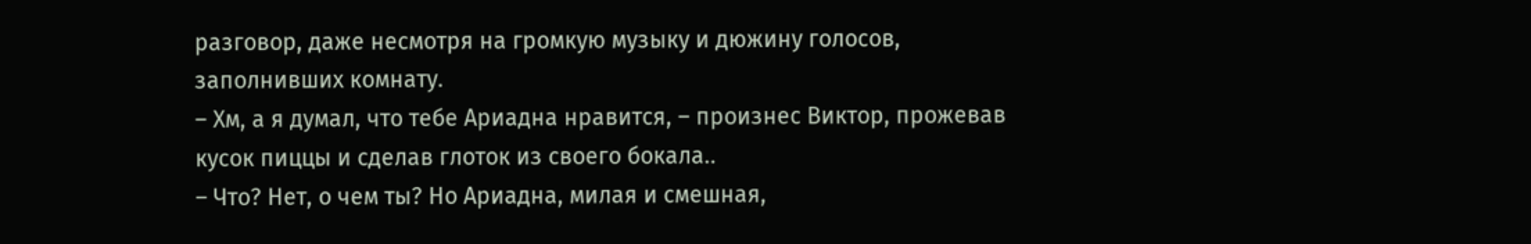разговор, даже несмотря на громкую музыку и дюжину голосов, заполнивших комнату.
– Хм, а я думал, что тебе Ариадна нравится, – произнес Виктор, прожевав кусок пиццы и сделав глоток из своего бокала..
– Что? Нет, о чем ты? Но Ариадна, милая и смешная,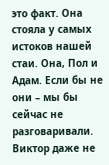это факт. Она стояла у самых истоков нашей стаи. Она, Пол и Адам. Если бы не они – мы бы сейчас не разговаривали.
Виктор даже не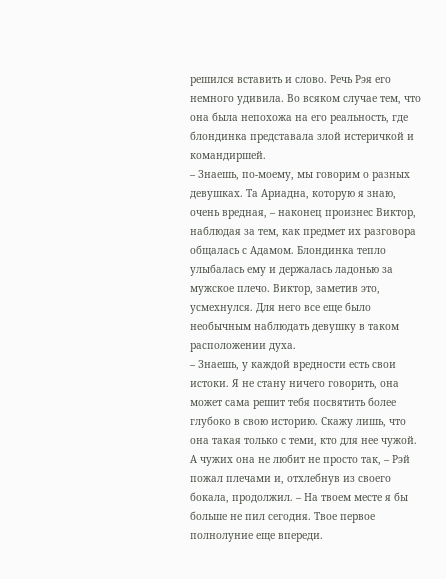решился вставить и слово. Речь Рэя его немного удивила. Во всяком случае тем, что она была непохожа на его реальность, где блондинка представала злой истеричкой и командиршей.
– Знаешь, по-моему, мы говорим о разных девушках. Та Ариадна, которую я знаю, очень вредная, – наконец произнес Виктор, наблюдая за тем, как предмет их разговора общалась с Адамом. Блондинка тепло улыбалась ему и держалась ладонью за мужское плечо. Виктор, заметив это, усмехнулся. Для него все еще было необычным наблюдать девушку в таком расположении духа.
– Знаешь, у каждой вредности есть свои истоки. Я не стану ничего говорить, она может сама решит тебя посвятить более глубоко в свою историю. Скажу лишь, что она такая только с теми, кто для нее чужой. А чужих она не любит не просто так, – Рэй пожал плечами и, отхлебнув из своего бокала, продолжил. – На твоем месте я бы больше не пил сегодня. Твое первое полнолуние еще впереди.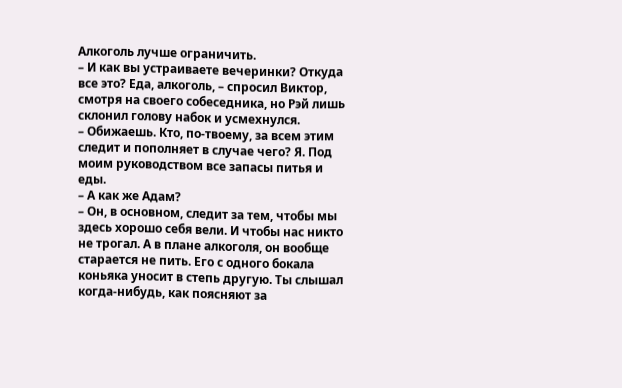Алкоголь лучше ограничить.
– И как вы устраиваете вечеринки? Откуда все это? Еда, алкоголь, – спросил Виктор, смотря на своего собеседника, но Рэй лишь склонил голову набок и усмехнулся.
– Обижаешь. Кто, по-твоему, за всем этим следит и пополняет в случае чего? Я. Под моим руководством все запасы питья и еды.
– А как же Адам?
– Он, в основном, следит за тем, чтобы мы здесь хорошо себя вели. И чтобы нас никто не трогал. А в плане алкоголя, он вообще старается не пить. Его с одного бокала коньяка уносит в степь другую. Ты слышал когда-нибудь, как поясняют за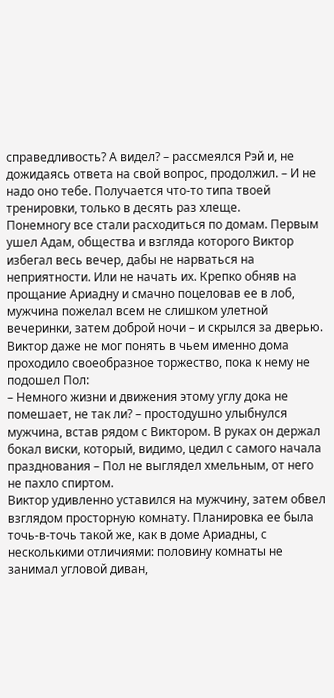справедливость? А видел? – рассмеялся Рэй и, не дожидаясь ответа на свой вопрос, продолжил. – И не надо оно тебе. Получается что-то типа твоей тренировки, только в десять раз хлеще.
Понемногу все стали расходиться по домам. Первым ушел Адам, общества и взгляда которого Виктор избегал весь вечер, дабы не нарваться на неприятности. Или не начать их. Крепко обняв на прощание Ариадну и смачно поцеловав ее в лоб, мужчина пожелал всем не слишком улетной вечеринки, затем доброй ночи – и скрылся за дверью. Виктор даже не мог понять в чьем именно дома проходило своеобразное торжество, пока к нему не подошел Пол:
– Немного жизни и движения этому углу дока не помешает, не так ли? – простодушно улыбнулся мужчина, встав рядом с Виктором. В руках он держал бокал виски, который, видимо, цедил с самого начала празднования – Пол не выглядел хмельным, от него не пахло спиртом.
Виктор удивленно уставился на мужчину, затем обвел взглядом просторную комнату. Планировка ее была точь-в-точь такой же, как в доме Ариадны, с несколькими отличиями: половину комнаты не занимал угловой диван,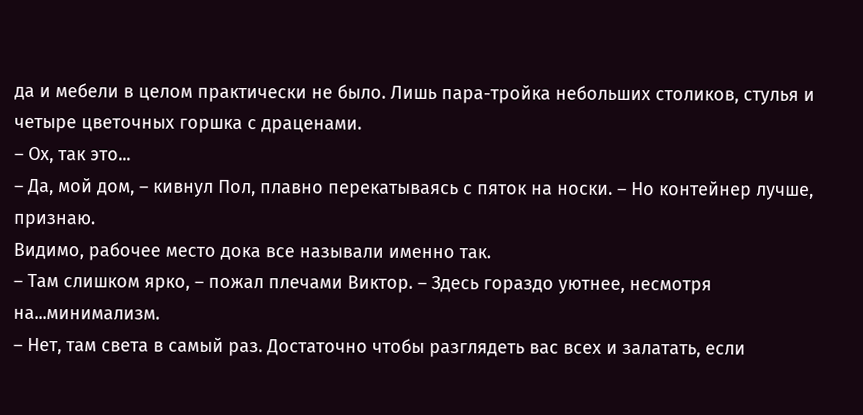да и мебели в целом практически не было. Лишь пара-тройка небольших столиков, стулья и четыре цветочных горшка с драценами.
– Ох, так это...
– Да, мой дом, – кивнул Пол, плавно перекатываясь с пяток на носки. – Но контейнер лучше, признаю.
Видимо, рабочее место дока все называли именно так.
– Там слишком ярко, – пожал плечами Виктор. – Здесь гораздо уютнее, несмотря на...минимализм.
– Нет, там света в самый раз. Достаточно чтобы разглядеть вас всех и залатать, если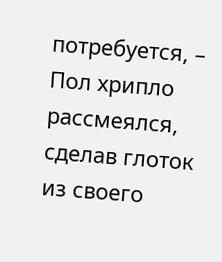потребуется, – Пол хрипло рассмеялся, сделав глоток из своего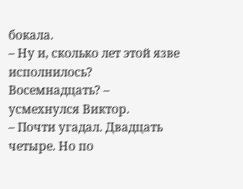бокала.
– Ну и, сколько лет этой язве исполнилось? Восемнадцать? – усмехнулся Виктор.
– Почти угадал. Двадцать четыре. Но по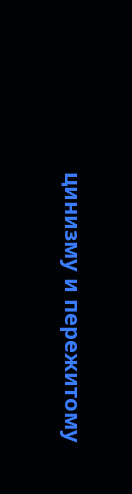цинизму и пережитому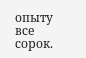опыту все сорок.